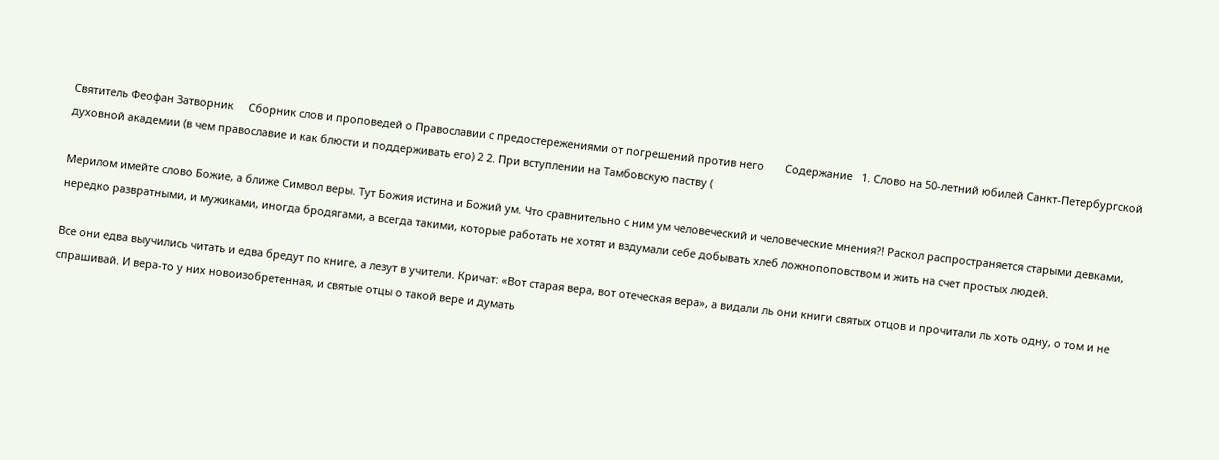Святитель Феофан Затворник     Сборник слов и проповедей о Православии с предостережениями от погрешений против него       Содержание   1. Слово на 50-летний юбилей Санкт-Петербургской духовной академии (в чем православие и как блюсти и поддерживать его) 2 2. При вступлении на Тамбовскую паству (

Мерилом имейте слово Божие, а ближе Символ веры. Тут Божия истина и Божий ум. Что сравнительно с ним ум человеческий и человеческие мнения?! Раскол распространяется старыми девками, нередко развратными, и мужиками, иногда бродягами, а всегда такими, которые работать не хотят и вздумали себе добывать хлеб ложнопоповством и жить на счет простых людей.

Все они едва выучились читать и едва бредут по книге, а лезут в учители. Кричат: «Вот старая вера, вот отеческая вера», а видали ль они книги святых отцов и прочитали ль хоть одну, о том и не спрашивай. И вера-то у них новоизобретенная, и святые отцы о такой вере и думать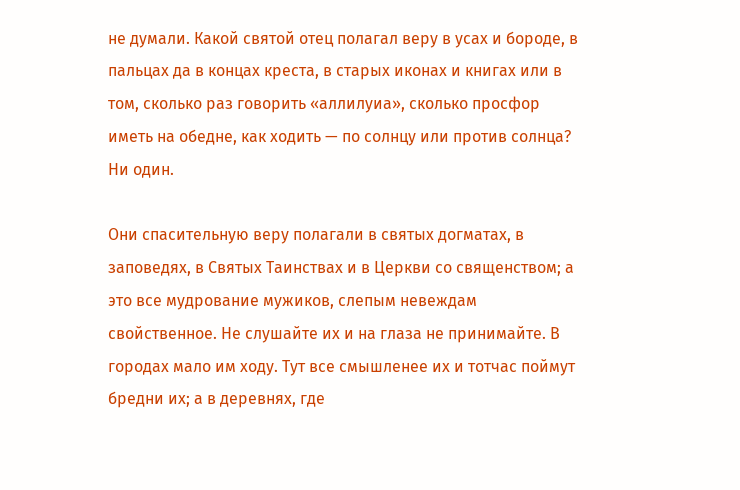не думали. Какой святой отец полагал веру в усах и бороде, в пальцах да в концах креста, в старых иконах и книгах или в том, сколько раз говорить «аллилуиа», сколько просфор иметь на обедне, как ходить — по солнцу или против солнца? Ни один.

Они спасительную веру полагали в святых догматах, в заповедях, в Святых Таинствах и в Церкви со священством; а это все мудрование мужиков, слепым невеждам свойственное. Не слушайте их и на глаза не принимайте. В городах мало им ходу. Тут все смышленее их и тотчас поймут бредни их; а в деревнях, где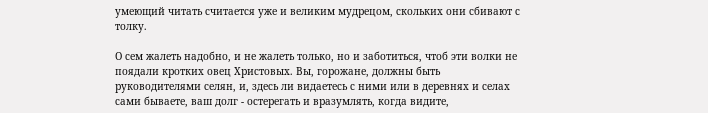умеющий читать считается уже и великим мудрецом, скольких они сбивают с толку.

О сем жалеть надобно, и не жалеть только, но и заботиться, чтоб эти волки не поядали кротких овец Христовых. Вы, горожане, должны быть руководителями селян, и, здесь ли видаетесь с ними или в деревнях и селах сами бываете, ваш долг - остерегать и вразумлять, когда видите,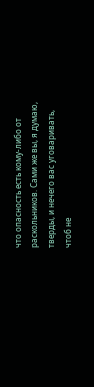что опасность есть кому-либо от раскольников. Сами же вы, я думаю, тверды, и нечего вас уговаривать, чтоб не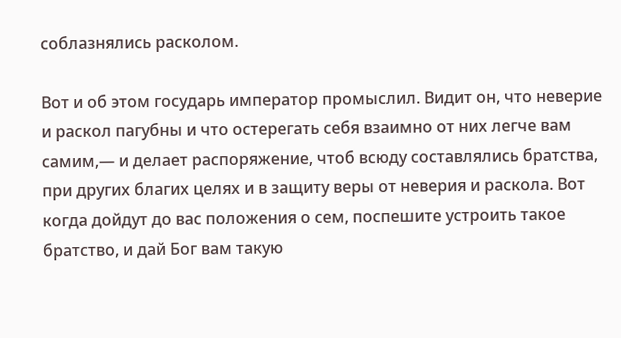соблазнялись расколом.

Вот и об этом государь император промыслил. Видит он, что неверие и раскол пагубны и что остерегать себя взаимно от них легче вам самим,— и делает распоряжение, чтоб всюду составлялись братства, при других благих целях и в защиту веры от неверия и раскола. Вот когда дойдут до вас положения о сем, поспешите устроить такое братство, и дай Бог вам такую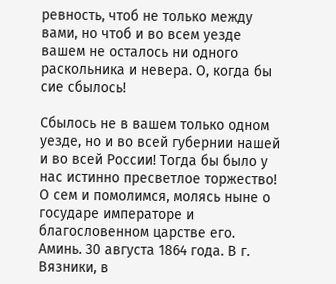ревность, чтоб не только между вами, но чтоб и во всем уезде вашем не осталось ни одного раскольника и невера. О, когда бы сие сбылось!

Сбылось не в вашем только одном уезде, но и во всей губернии нашей и во всей России! Тогда бы было у нас истинно пресветлое торжество! О сем и помолимся, молясь ныне о государе императоре и благословенном царстве его. Аминь. 30 августа 1864 года. В г. Вязники, в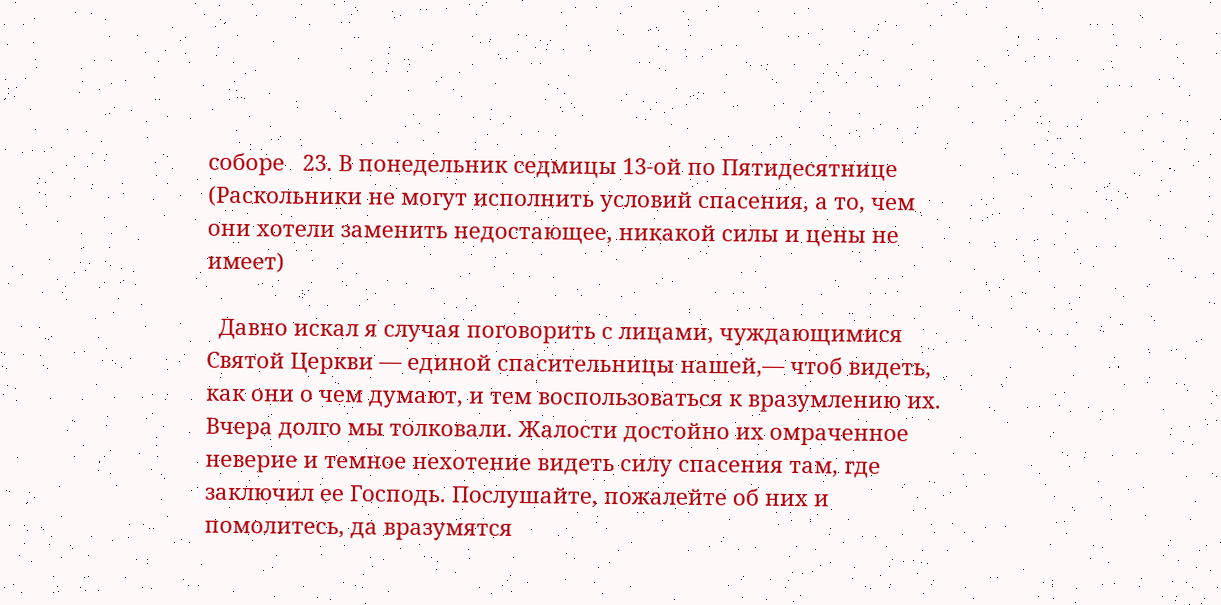соборе   23. В понедельник седмицы 13-ой по Пятидесятнице (Раскольники не могут исполнить условий спасения, а то, чем они хотели заменить недостающее, никакой силы и цены не имеет)

  Давно искал я случая поговорить с лицами, чуждающимися Святой Церкви — единой спасительницы нашей,— чтоб видеть, как они о чем думают, и тем воспользоваться к вразумлению их. Вчера долго мы толковали. Жалости достойно их омраченное неверие и темное нехотение видеть силу спасения там, где заключил ее Господь. Послушайте, пожалейте об них и помолитесь, да вразумятся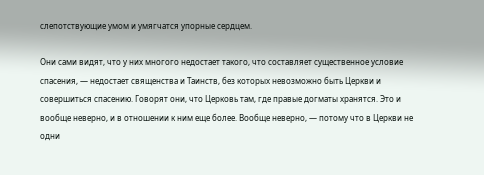слепотствующие умом и умягчатся упорные сердцем.

Они сами видят, что у них многого недостает такого, что составляет существенное условие спасения, — недостает священства и Таинств, без которых невозможно быть Церкви и совершиться спасению. Говорят они, что Церковь там, где правые догматы хранятся. Это и вообще неверно, и в отношении к ним еще более. Вообще неверно, — потому что в Церкви не одни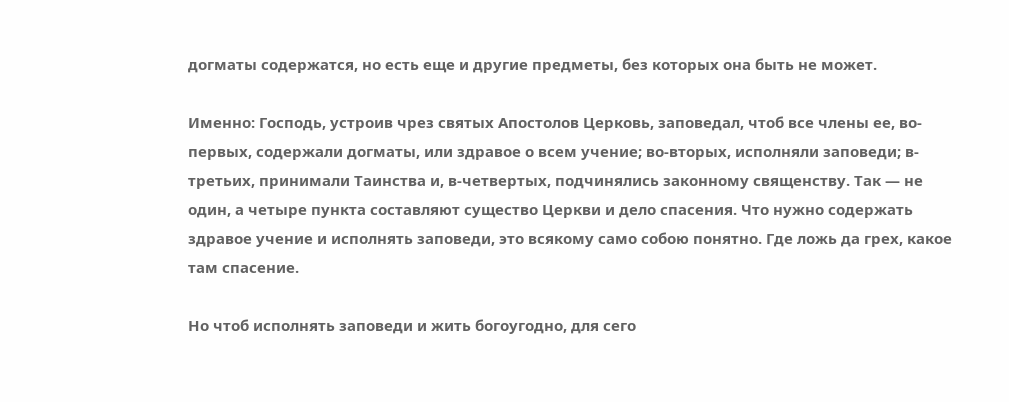догматы содержатся, но есть еще и другие предметы, без которых она быть не может.

Именно: Господь, устроив чрез святых Апостолов Церковь, заповедал, чтоб все члены ее, во-первых, содержали догматы, или здравое о всем учение; во-вторых, исполняли заповеди; в-третьих, принимали Таинства и, в-четвертых, подчинялись законному священству. Так — не один, а четыре пункта составляют существо Церкви и дело спасения. Что нужно содержать здравое учение и исполнять заповеди, это всякому само собою понятно. Где ложь да грех, какое там спасение.

Но чтоб исполнять заповеди и жить богоугодно, для сего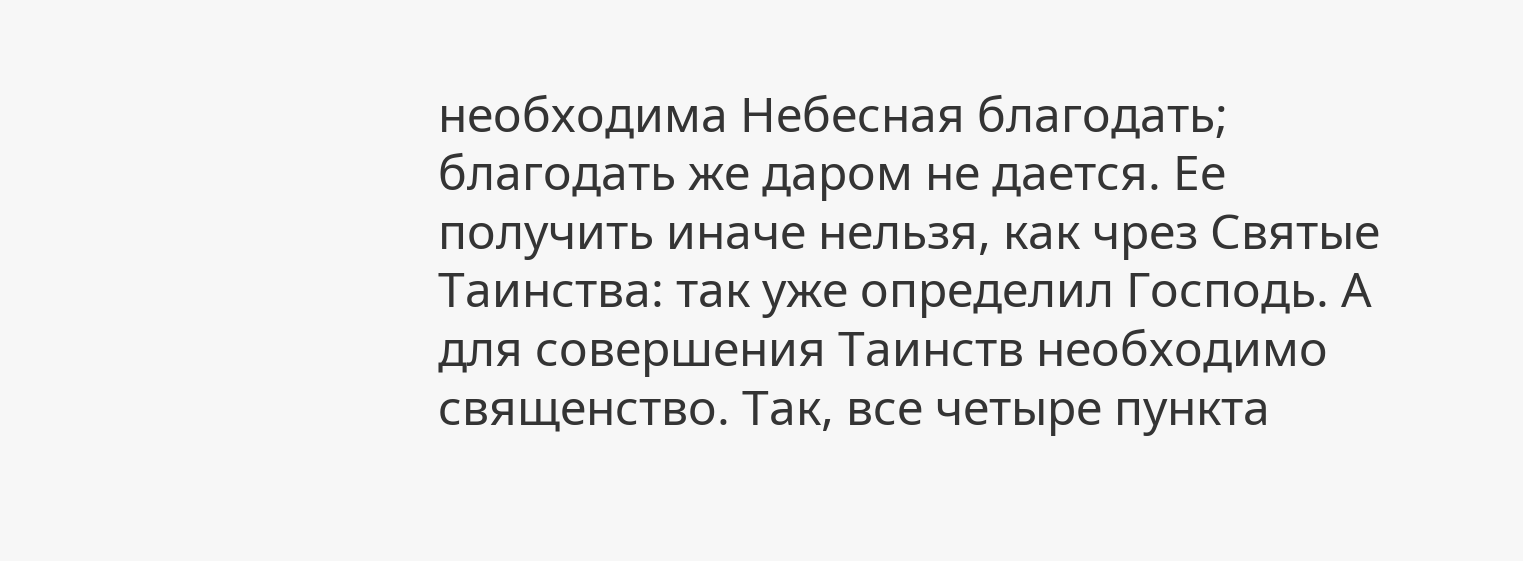необходима Небесная благодать; благодать же даром не дается. Ее получить иначе нельзя, как чрез Святые Таинства: так уже определил Господь. А для совершения Таинств необходимо священство. Так, все четыре пункта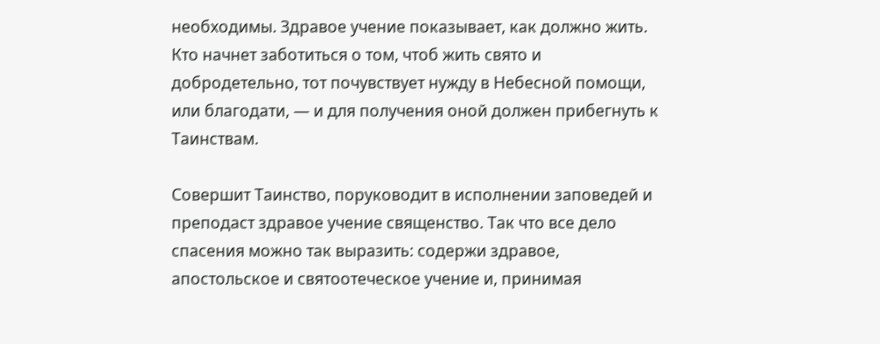необходимы. Здравое учение показывает, как должно жить. Кто начнет заботиться о том, чтоб жить свято и добродетельно, тот почувствует нужду в Небесной помощи, или благодати, — и для получения оной должен прибегнуть к Таинствам.

Совершит Таинство, поруководит в исполнении заповедей и преподаст здравое учение священство. Так что все дело спасения можно так выразить: содержи здравое, апостольское и святоотеческое учение и, принимая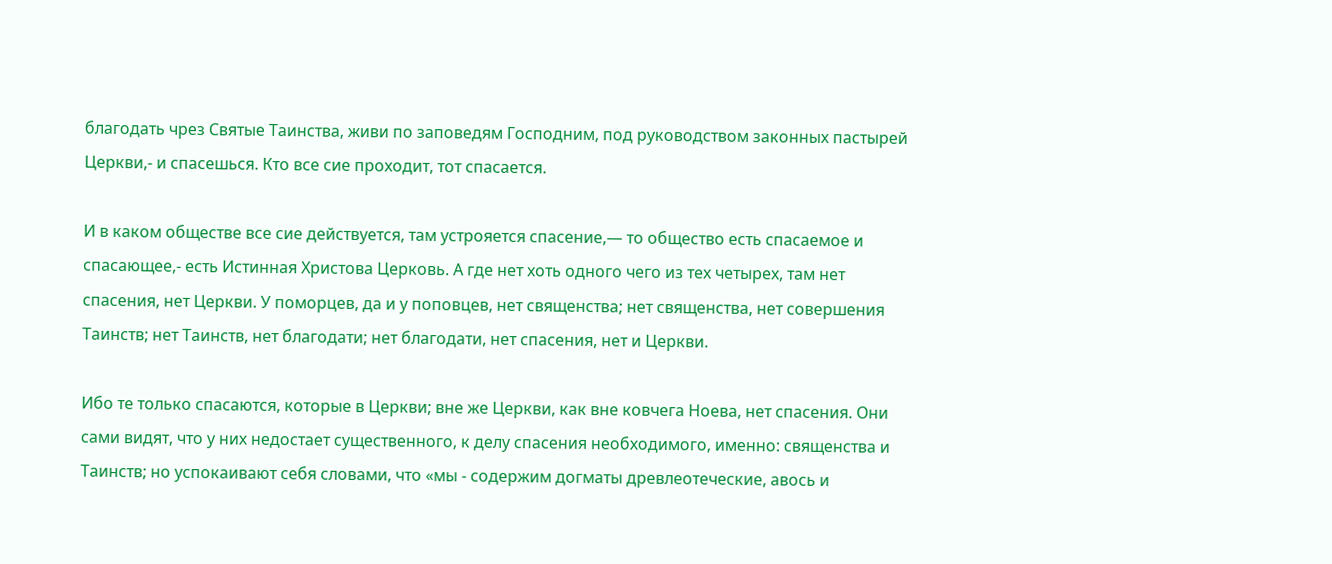благодать чрез Святые Таинства, живи по заповедям Господним, под руководством законных пастырей Церкви,- и спасешься. Кто все сие проходит, тот спасается.

И в каком обществе все сие действуется, там устрояется спасение,— то общество есть спасаемое и спасающее,- есть Истинная Христова Церковь. А где нет хоть одного чего из тех четырех, там нет спасения, нет Церкви. У поморцев, да и у поповцев, нет священства; нет священства, нет совершения Таинств; нет Таинств, нет благодати; нет благодати, нет спасения, нет и Церкви.

Ибо те только спасаются, которые в Церкви; вне же Церкви, как вне ковчега Ноева, нет спасения. Они сами видят, что у них недостает существенного, к делу спасения необходимого, именно: священства и Таинств; но успокаивают себя словами, что «мы - содержим догматы древлеотеческие, авось и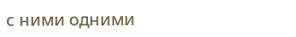с ними одними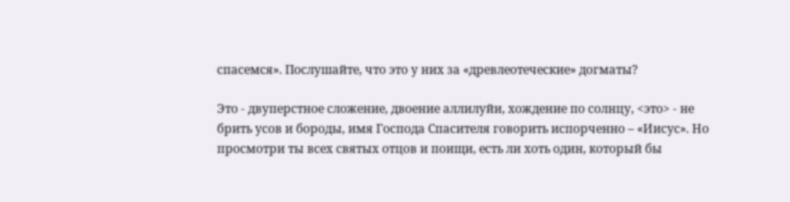спасемся». Послушайте, что это у них за «древлеотеческие» догматы?

Это - двуперстное сложение, двоение аллилуйи, хождение по солнцу, <это> - не брить усов и бороды, имя Господа Спасителя говорить испорченно – «Иисус». Но просмотри ты всех святых отцов и поищи, есть ли хоть один, который бы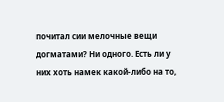почитал сии мелочные вещи догматами? Ни одного. Есть ли у них хоть намек какой-либо на то,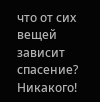что от сих вещей зависит спасение? Никакого!